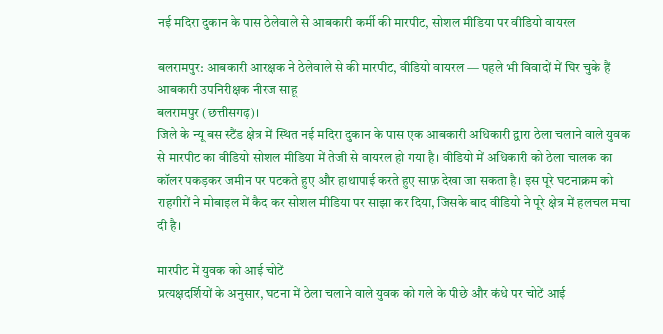नई मदिरा दुकान के पास ठेलेवाले से आबकारी कर्मी की मारपीट, सोशल मीडिया पर वीडियो वायरल

बलरामपुर: आबकारी आरक्षक ने ठेलेवाले से की मारपीट, वीडियो वायरल — पहले भी विवादों में घिर चुके हैं आबकारी उपनिरीक्षक नीरज साहू
बलरामपुर (छत्तीसगढ़)।
जिले के न्यू बस स्टैंड क्षेत्र में स्थित नई मदिरा दुकान के पास एक आबकारी अधिकारी द्वारा ठेला चलाने वाले युवक से मारपीट का वीडियो सोशल मीडिया में तेजी से वायरल हो गया है। वीडियो में अधिकारी को ठेला चालक का कॉलर पकड़कर जमीन पर पटकते हुए और हाथापाई करते हुए साफ़ देखा जा सकता है। इस पूरे घटनाक्रम को राहगीरों ने मोबाइल में कैद कर सोशल मीडिया पर साझा कर दिया, जिसके बाद वीडियो ने पूरे क्षेत्र में हलचल मचा दी है।

मारपीट में युवक को आई चोटें
प्रत्यक्षदर्शियों के अनुसार, घटना में ठेला चलाने वाले युवक को गले के पीछे और कंधे पर चोटें आई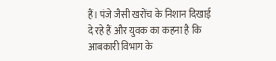हैं। पंजे जैसी खरोंच के निशान दिखाई दे रहे हैं और युवक का कहना है कि आबकारी विभाग के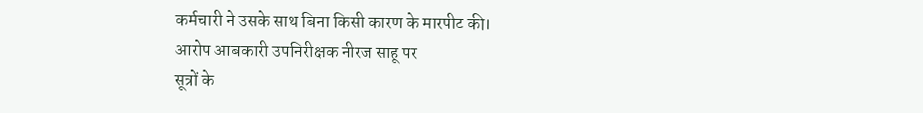कर्मचारी ने उसके साथ बिना किसी कारण के मारपीट की।
आरोप आबकारी उपनिरीक्षक नीरज साहू पर
सूत्रों के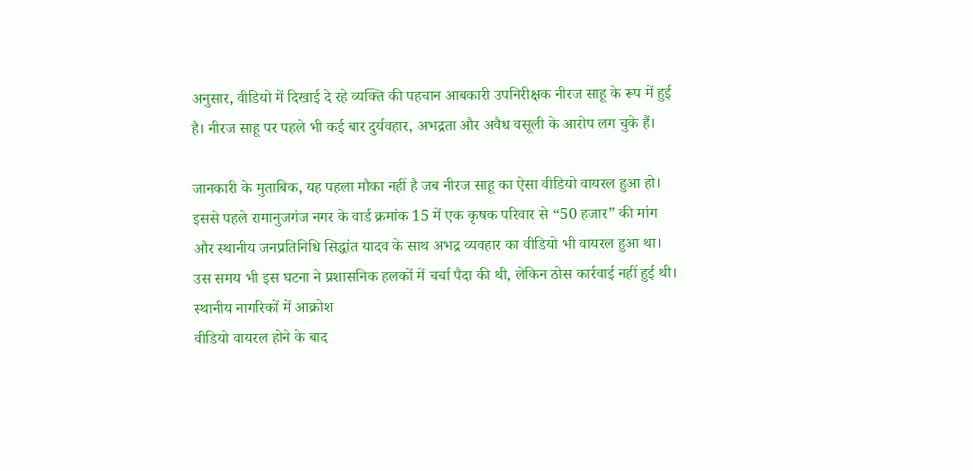अनुसार, वीडियो में दिखाई दे रहे व्यक्ति की पहचान आबकारी उपनिरीक्षक नीरज साहू के रूप में हुई है। नीरज साहू पर पहले भी कई बार दुर्यवहार, अभद्रता और अवैध वसूली के आरोप लग चुके हैं।

जानकारी के मुताबिक, यह पहला मौका नहीं है जब नीरज साहू का ऐसा वीडियो वायरल हुआ हो। इससे पहले रामानुजगंज नगर के वार्ड क्रमांक 15 में एक कृषक परिवार से “50 हजार” की मांग और स्थानीय जनप्रतिनिधि सिद्धांत यादव के साथ अभद्र व्यवहार का वीडियो भी वायरल हुआ था। उस समय भी इस घटना ने प्रशासनिक हलकों में चर्चा पैदा की थी, लेकिन ठोस कार्रवाई नहीं हुई थी।
स्थानीय नागरिकों में आक्रोश
वीडियो वायरल होने के बाद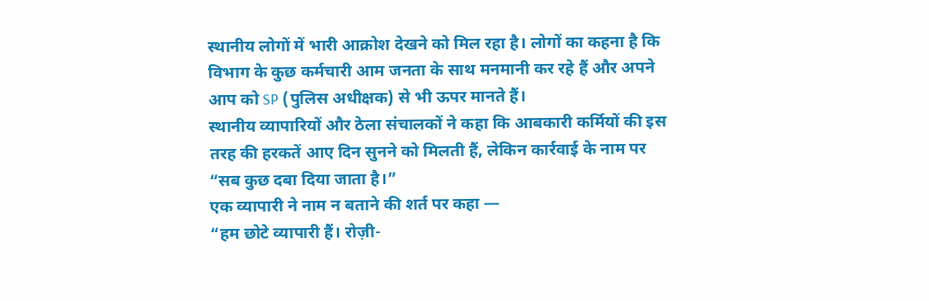स्थानीय लोगों में भारी आक्रोश देखने को मिल रहा है। लोगों का कहना है कि विभाग के कुछ कर्मचारी आम जनता के साथ मनमानी कर रहे हैं और अपने आप को SP (पुलिस अधीक्षक) से भी ऊपर मानते हैं।
स्थानीय व्यापारियों और ठेला संचालकों ने कहा कि आबकारी कर्मियों की इस तरह की हरकतें आए दिन सुनने को मिलती हैं, लेकिन कार्रवाई के नाम पर “सब कुछ दबा दिया जाता है।”
एक व्यापारी ने नाम न बताने की शर्त पर कहा —
“हम छोटे व्यापारी हैं। रोज़ी-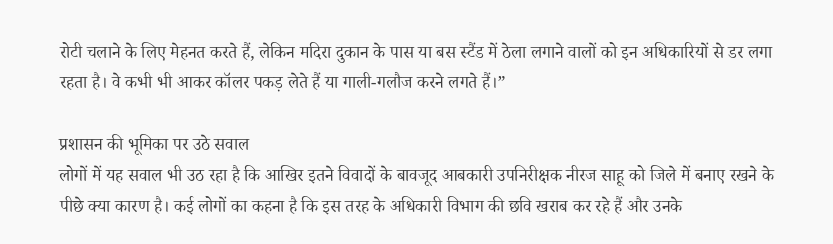रोटी चलाने के लिए मेहनत करते हैं, लेकिन मदिरा दुकान के पास या बस स्टैंड में ठेला लगाने वालों को इन अधिकारियों से डर लगा रहता है। वे कभी भी आकर कॉलर पकड़ लेते हैं या गाली-गलौज करने लगते हैं।”

प्रशासन की भूमिका पर उठे सवाल
लोगों में यह सवाल भी उठ रहा है कि आखिर इतने विवादों के बावजूद आबकारी उपनिरीक्षक नीरज साहू को जिले में बनाए रखने के पीछे क्या कारण है। कई लोगों का कहना है कि इस तरह के अधिकारी विभाग की छवि खराब कर रहे हैं और उनके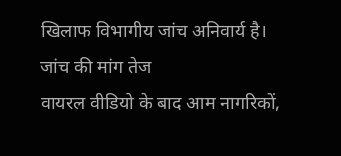खिलाफ विभागीय जांच अनिवार्य है।
जांच की मांग तेज
वायरल वीडियो के बाद आम नागरिकों,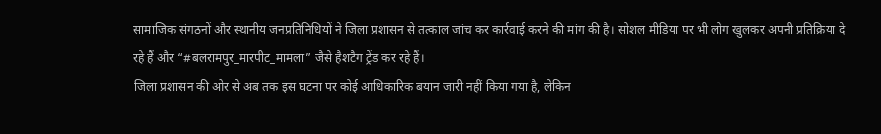सामाजिक संगठनों और स्थानीय जनप्रतिनिधियों ने जिला प्रशासन से तत्काल जांच कर कार्रवाई करने की मांग की है। सोशल मीडिया पर भी लोग खुलकर अपनी प्रतिक्रिया दे रहे हैं और “#बलरामपुर_मारपीट_मामला” जैसे हैशटैग ट्रेंड कर रहे हैं।
जिला प्रशासन की ओर से अब तक इस घटना पर कोई आधिकारिक बयान जारी नहीं किया गया है, लेकिन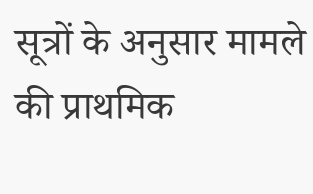सूत्रों के अनुसार मामले की प्राथमिक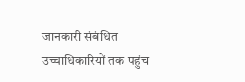जानकारी संबंधित उच्चाधिकारियों तक पहुंच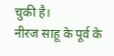चुकी है।
नीरज साहू के पूर्व के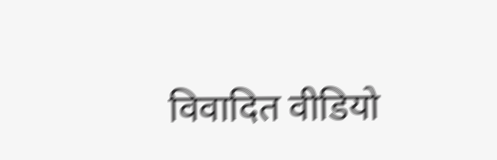विवादित वीडियो